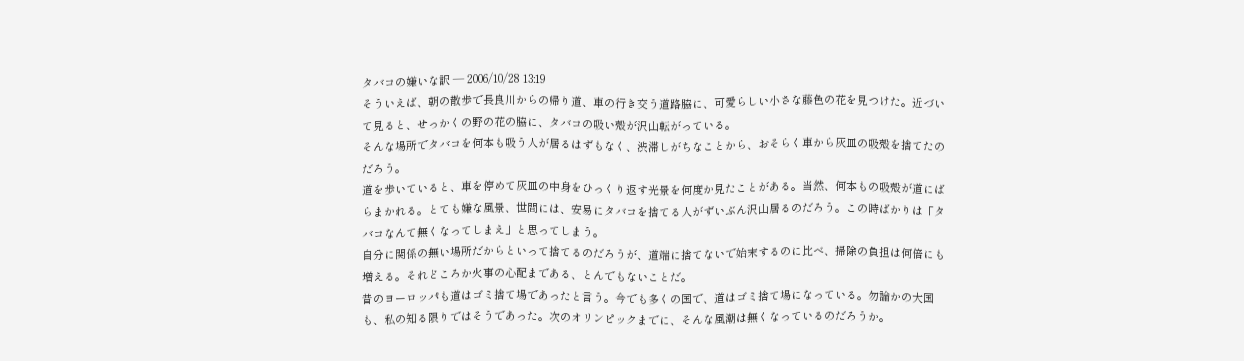タバコの嫌いな訳 ― 2006/10/28 13:19
そういえば、朝の散歩で長良川からの帰り道、車の行き交う道路脇に、可愛らしい小さな藤色の花を見つけた。近づいて見ると、せっかくの野の花の脇に、タバコの吸い殻が沢山転がっている。
そんな場所でタバコを何本も吸う人が居るはずもなく、渋滞しがちなことから、おそらく車から灰皿の吸殻を捨てたのだろう。
道を歩いていると、車を停めて灰皿の中身をひっくり返す光景を何度か見たことがある。当然、何本もの吸殻が道にばらまかれる。とても嫌な風景、世間には、安易にタバコを捨てる人がずいぶん沢山居るのだろう。この時ばかりは「タバコなんて無くなってしまえ」と思ってしまう。
自分に関係の無い場所だからといって捨てるのだろうが、道端に捨てないで始末するのに比べ、掃除の負担は何倍にも増える。それどころか火事の心配まである、とんでもないことだ。
昔のヨーロッパも道はゴミ捨て場であったと言う。今でも多くの国で、道はゴミ捨て場になっている。勿論かの大国も、私の知る限りではそうであった。次のオリンピックまでに、そんな風潮は無くなっているのだろうか。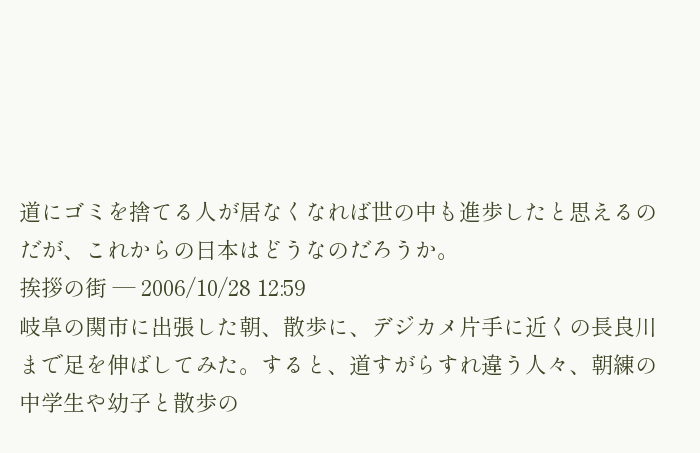道にゴミを捨てる人が居なくなれば世の中も進歩したと思えるのだが、これからの日本はどうなのだろうか。
挨拶の街 ― 2006/10/28 12:59
岐阜の関市に出張した朝、散歩に、デジカメ片手に近くの長良川まで足を伸ばしてみた。すると、道すがらすれ違う人々、朝練の中学生や幼子と散歩の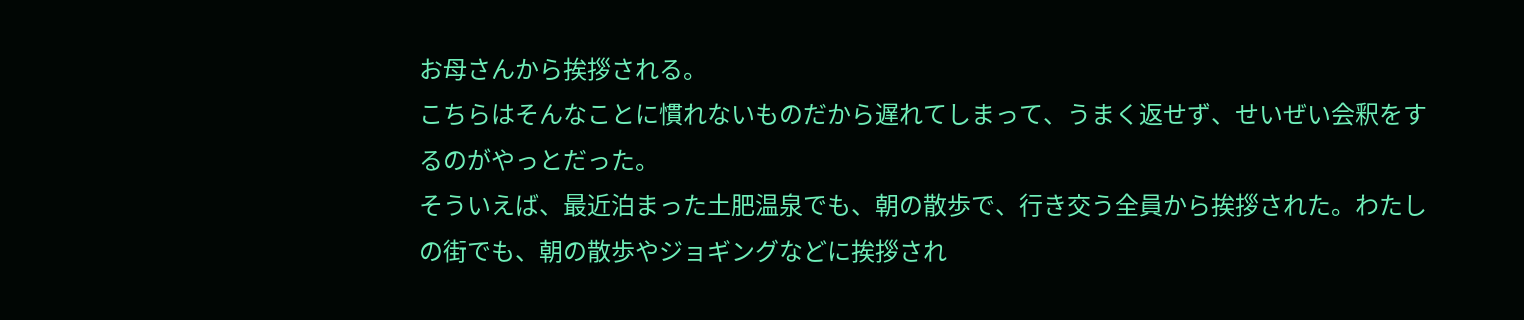お母さんから挨拶される。
こちらはそんなことに慣れないものだから遅れてしまって、うまく返せず、せいぜい会釈をするのがやっとだった。
そういえば、最近泊まった土肥温泉でも、朝の散歩で、行き交う全員から挨拶された。わたしの街でも、朝の散歩やジョギングなどに挨拶され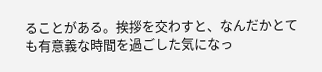ることがある。挨拶を交わすと、なんだかとても有意義な時間を過ごした気になっ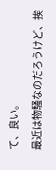て、良い。
最近は物騒なのだろうけど、挨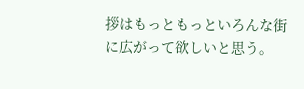拶はもっともっといろんな街に広がって欲しいと思う。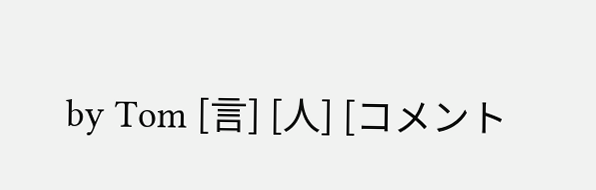by Tom [言] [人] [コメント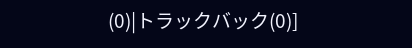(0)|トラックバック(0)]